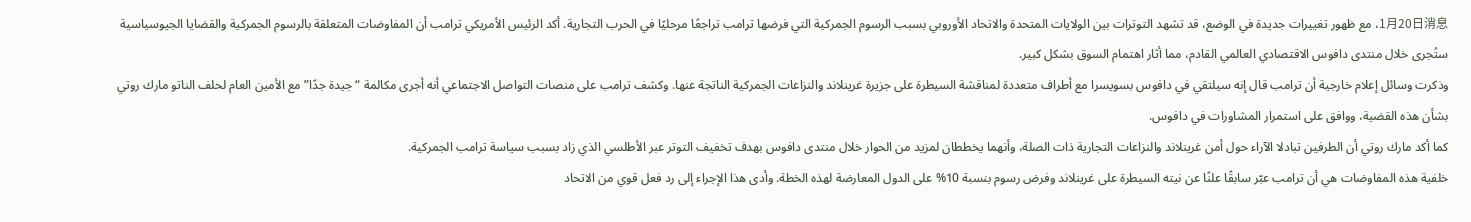1月20日消息، مع ظهور تغييرات جديدة في الوضع، قد تشهد التوترات بين الولايات المتحدة والاتحاد الأوروبي بسبب الرسوم الجمركية التي فرضها ترامب تراجعًا مرحليًا في الحرب التجارية. أكد الرئيس الأمريكي ترامب أن المفاوضات المتعلقة بالرسوم الجمركية والقضايا الجيوسياسية ستُجرى خلال منتدى دافوس الاقتصادي العالمي القادم، مما أثار اهتمام السوق بشكل كبير.
وذكرت وسائل إعلام خارجية أن ترامب قال إنه سيلتقي في دافوس بسويسرا مع أطراف متعددة لمناقشة السيطرة على جزيرة غرينلاند والنزاعات الجمركية الناتجة عنها. وكشف ترامب على منصات التواصل الاجتماعي أنه أجرى مكالمة “جيدة جدًا” مع الأمين العام لحلف الناتو مارك روتي بشأن هذه القضية، ووافق على استمرار المشاورات في دافوس.
كما أكد مارك روتي أن الطرفين تبادلا الآراء حول أمن غرينلاند والنزاعات التجارية ذات الصلة، وأنهما يخططان لمزيد من الحوار خلال منتدى دافوس بهدف تخفيف التوتر عبر الأطلسي الذي زاد بسبب سياسة ترامب الجمركية.
خلفية هذه المفاوضات هي أن ترامب عبّر سابقًا علنًا عن نيته السيطرة على غرينلاند وفرض رسوم بنسبة 10% على الدول المعارضة لهذه الخطة. وأدى هذا الإجراء إلى رد فعل قوي من الاتحاد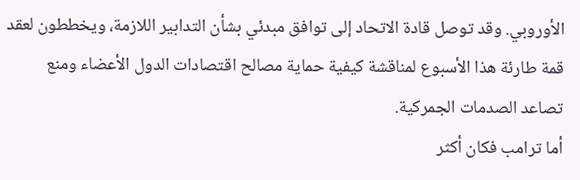الأوروبي. وقد توصل قادة الاتحاد إلى توافق مبدئي بشأن التدابير اللازمة، ويخططون لعقد قمة طارئة هذا الأسبوع لمناقشة كيفية حماية مصالح اقتصادات الدول الأعضاء ومنع تصاعد الصدمات الجمركية.
أما ترامب فكان أكثر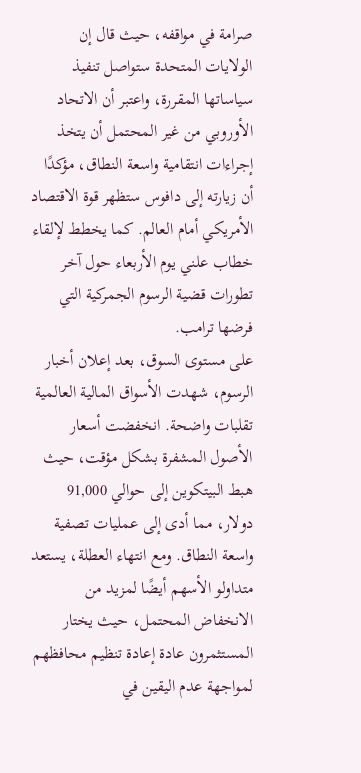صرامة في مواقفه، حيث قال إن الولايات المتحدة ستواصل تنفيذ سياساتها المقررة، واعتبر أن الاتحاد الأوروبي من غير المحتمل أن يتخذ إجراءات انتقامية واسعة النطاق، مؤكدًا أن زيارته إلى دافوس ستظهر قوة الاقتصاد الأمريكي أمام العالم. كما يخطط لإلقاء خطاب علني يوم الأربعاء حول آخر تطورات قضية الرسوم الجمركية التي فرضها ترامب.
على مستوى السوق، بعد إعلان أخبار الرسوم، شهدت الأسواق المالية العالمية تقلبات واضحة. انخفضت أسعار الأصول المشفرة بشكل مؤقت، حيث هبط البيتكوين إلى حوالي 91,000 دولار، مما أدى إلى عمليات تصفية واسعة النطاق. ومع انتهاء العطلة، يستعد متداولو الأسهم أيضًا لمزيد من الانخفاض المحتمل، حيث يختار المستثمرون عادة إعادة تنظيم محافظهم لمواجهة عدم اليقين في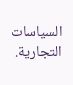السياسات التجارية.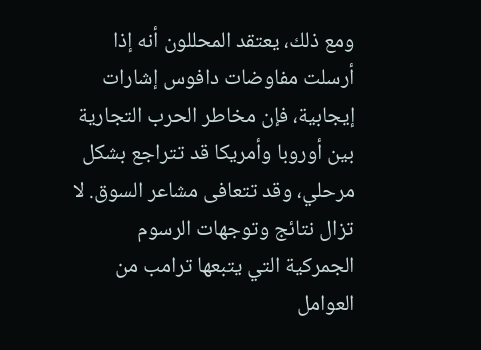ومع ذلك، يعتقد المحللون أنه إذا أرسلت مفاوضات دافوس إشارات إيجابية، فإن مخاطر الحرب التجارية بين أوروبا وأمريكا قد تتراجع بشكل مرحلي، وقد تتعافى مشاعر السوق. لا تزال نتائج وتوجهات الرسوم الجمركية التي يتبعها ترامب من العوامل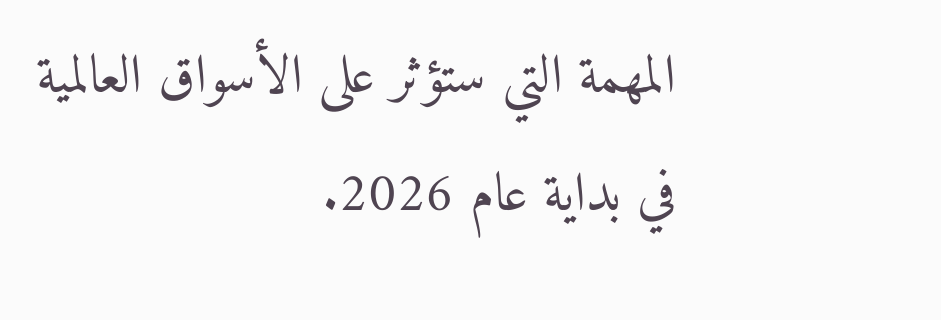المهمة التي ستؤثر على الأسواق العالمية في بداية عام 2026.